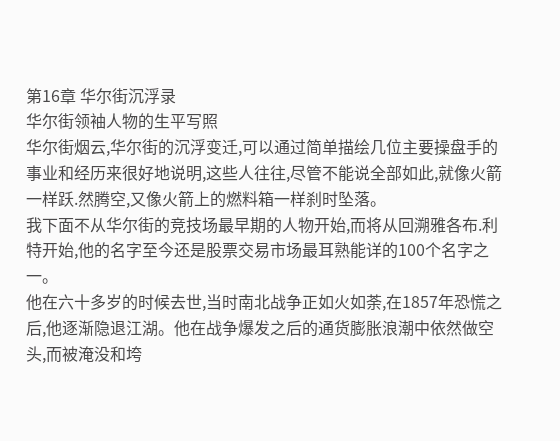第16章 华尔街沉浮录
华尔街领袖人物的生平写照
华尔街烟云,华尔街的沉浮变迁,可以通过简单描绘几位主要操盘手的事业和经历来很好地说明,这些人往往,尽管不能说全部如此,就像火箭一样跃.然腾空,又像火箭上的燃料箱一样刹时坠落。
我下面不从华尔街的竞技场最早期的人物开始,而将从回溯雅各布.利特开始,他的名字至今还是股票交易市场最耳熟能详的100个名字之一。
他在六十多岁的时候去世,当时南北战争正如火如荼,在1857年恐慌之后,他逐渐隐退江湖。他在战争爆发之后的通货膨胀浪潮中依然做空头,而被淹没和垮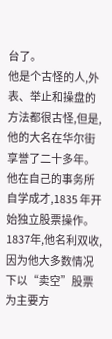台了。
他是个古怪的人,外表、举止和操盘的方法都很古怪,但是,他的大名在华尔街享誉了二十多年。他在自己的事务所自学成才,1835 年开始独立股票操作。
1837年,他名利双收,因为他大多数情况下以“卖空”股票为主要方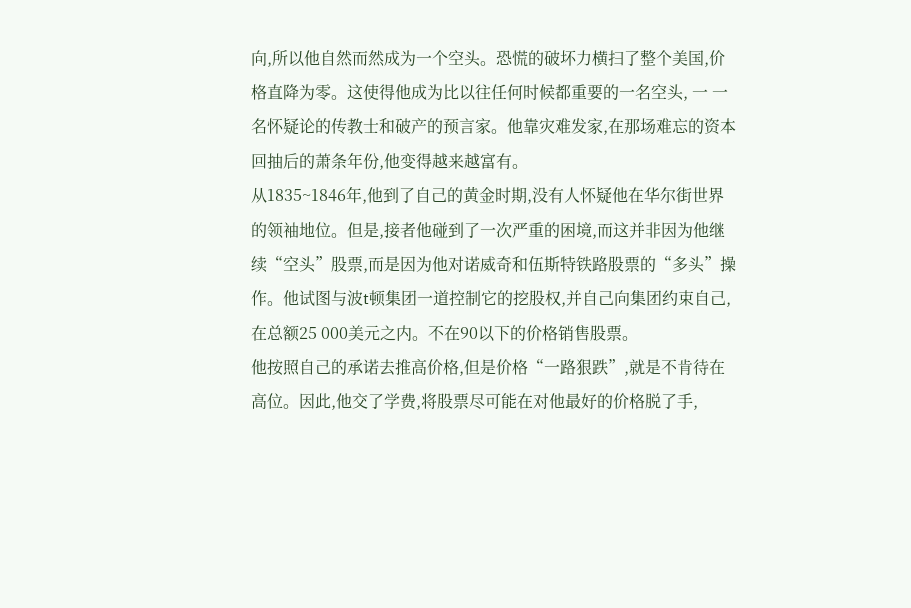向,所以他自然而然成为一个空头。恐慌的破坏力横扫了整个美国,价格直降为零。这使得他成为比以往任何时候都重要的一名空头, 一 一名怀疑论的传教士和破产的预言家。他靠灾难发家,在那场难忘的资本回抽后的萧条年份,他变得越来越富有。
从1835~1846年,他到了自己的黄金时期,没有人怀疑他在华尔街世界的领袖地位。但是,接者他碰到了一次严重的困境,而这并非因为他继续“空头”股票,而是因为他对诺威奇和伍斯特铁路股票的“多头”操作。他试图与波t顿集团一道控制它的挖股权,并自己向集团约束自己,在总额25 000美元之内。不在90以下的价格销售股票。
他按照自己的承诺去推高价格,但是价格“一路狠跌”,就是不肯待在高位。因此,他交了学费,将股票尽可能在对他最好的价格脱了手,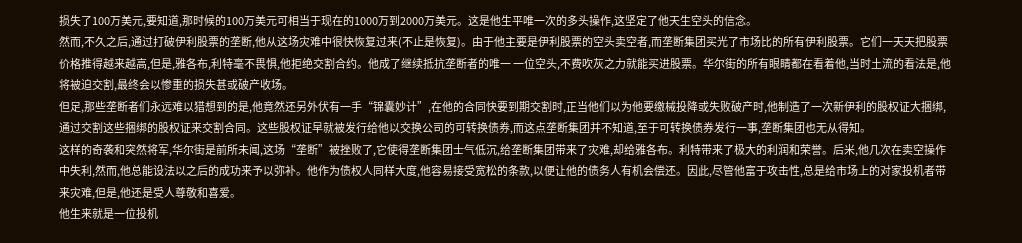损失了100万美元,要知道,那时候的100万美元可相当于现在的1000万到2000万美元。这是他生平唯一次的多头操作,这坚定了他天生空头的信念。
然而,不久之后,通过打破伊利股票的垄断,他从这场灾难中很快恢复过来(不止是恢复)。由于他主要是伊利股票的空头卖空者,而垄断集团买光了市场比的所有伊利股票。它们一天天把股票价格推得越来越高,但是,雅各布,利特毫不畏惧,他拒绝交割合约。他成了继续抵抗垄断者的唯一 一位空头,不费吹灰之力就能买进股票。华尔街的所有眼睛都在看着他,当时土流的看法是,他将被迫交割,最终会以惨重的损失甚或破产收场。
但足,那些垄断者们永远难以猎想到的是,他竟然还另外伏有一手“锦囊妙计”,在他的合同快要到期交割时,正当他们以为他要缴械投降或失败破产时,他制造了一次新伊利的股权证大捆绑,通过交割这些捆绑的股权证来交割合同。这些股权证早就被发行给他以交换公司的可转换债券,而这点垄断集团并不知道,至于可转换债券发行一事,垄断集团也无从得知。
这样的奇袭和突然将军,华尔街是前所未闻,这场“垄断”被挫败了,它使得垄断集团士气低沉,给垄断集团带来了灾难,却给雅各布。利特带来了极大的利润和荣誉。后米,他几次在卖空操作中失利,然而,他总能设法以之后的成功来予以弥补。他作为债权人同样大度,他容易接受宽松的条款,以便让他的债务人有机会偿还。因此,尽管他富于攻击性,总是给市场上的对家投机者带来灾难,但是,他还是受人尊敬和喜爱。
他生来就是一位投机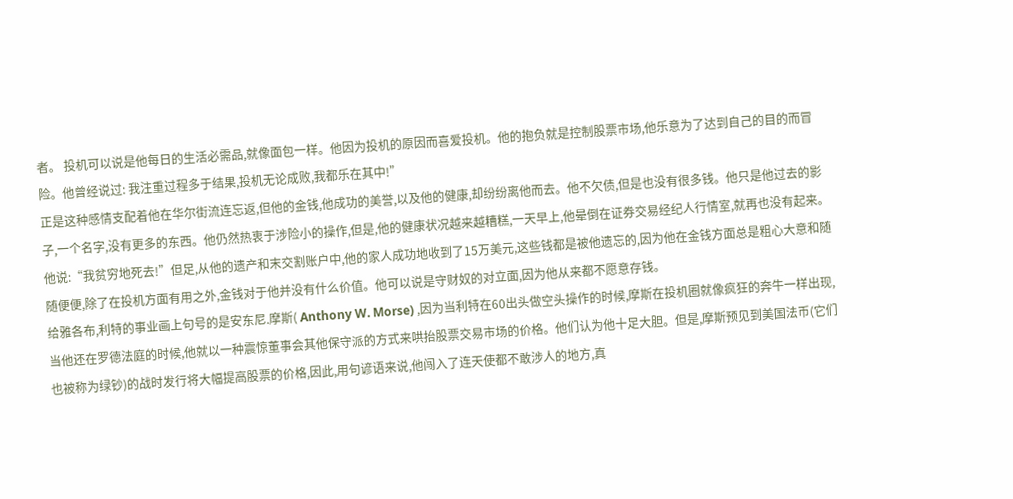者。 投机可以说是他每日的生活必需品,就像面包一样。他因为投机的原因而喜爱投机。他的抱负就是控制股票市场,他乐意为了达到自己的目的而冒险。他曾经说过: 我注重过程多于结果,投机无论成败,我都乐在其中!”
正是这种感情支配着他在华尔街流连忘返,但他的金钱,他成功的美誉,以及他的健康,却纷纷离他而去。他不欠债,但是也没有很多钱。他只是他过去的影子,一个名字,没有更多的东西。他仍然热衷于涉险小的操作,但是,他的健康状况越来越糟糕,一天早上,他晕倒在证券交易经纪人行情室,就再也没有起来。
他说:“我贫穷地死去!”但足,从他的遗产和末交割账户中,他的家人成功地收到了15万美元,这些钱都是被他遗忘的,因为他在金钱方面总是粗心大意和随随便便,除了在投机方面有用之外,金钱对于他并没有什么价值。他可以说是守财奴的对立面,因为他从来都不愿意存钱。
给雅各布,利特的事业画上句号的是安东尼.摩斯( Anthony W. Morse) ,因为当利特在60出头做空头操作的时候,摩斯在投机圈就像疯狂的奔牛一样出现,当他还在罗德法庭的时候,他就以一种震惊董事会其他保守派的方式来哄抬股票交易市场的价格。他们认为他十足大胆。但是,摩斯预见到美国法币(它们也被称为绿钞)的战时发行将大幅提高股票的价格,因此,用句谚语来说,他闯入了连天使都不敢涉人的地方,真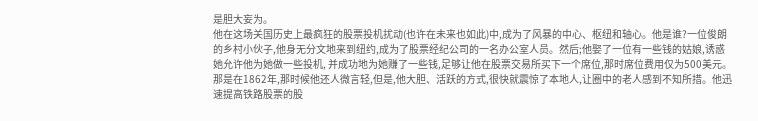是胆大妄为。
他在这场关国历史上最疯狂的股票投机扰动(也许在未来也如此)中,成为了风暴的中心、枢纽和轴心。他是谁?一位俊朗的乡村小伙子,他身无分文地来到纽约,成为了股票经纪公司的一名办公室人员。然后;他娶了一位有一些钱的姑娘,诱惑她允许他为她做一些投机, 并成功地为她赚了一些钱,足够让他在股票交易所买下一个席位,那时席位费用仅为500美元。
那是在1862年,那时候他还人微言轻,但是,他大胆、活跃的方式,很快就震惊了本地人,让圈中的老人感到不知所措。他迅速提高铁路股票的股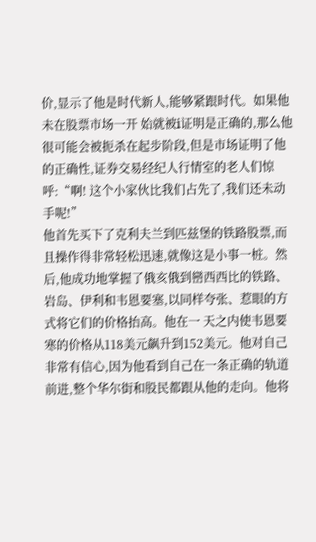价,显示了他是时代新人,能够紧跟时代。如果他未在股票市场一开 始就被i证明是正确的,那么他很可能会被扼杀在起步阶段,但是市场证明了他的正确性,证券交易经纪人行情室的老人们惊呼:“啊! 这个小家伙比我们占先了,我们还未动手呢!”
他首先买下了克利夫兰到匹兹堡的铁路股票,而且操作得非常轻松迅速,就像这是小事一桩。然后,他成功地掌握了俄亥俄到巒西西比的铁路、岩岛、伊利和韦恩要塞,以同样夸张、惹眼的方式将它们的价格抬高。他在一 天之内使韦恩要寒的价格从118美元飙升到152美元。他对自己非常有信心,因为他看到自己在一条正确的轨道前进,整个华尔街和股民都跟从他的走向。他将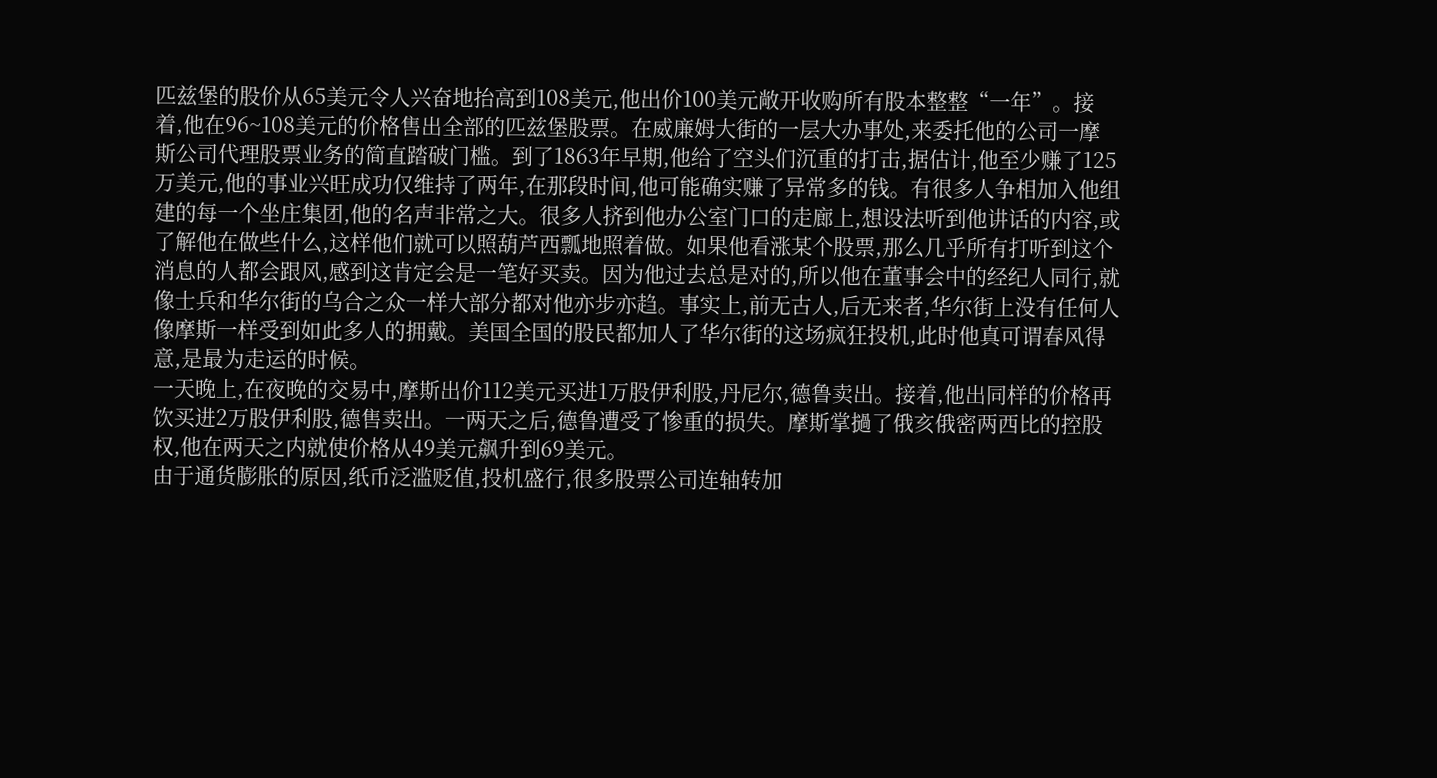匹兹堡的股价从65美元令人兴奋地抬高到108美元,他出价100美元敞开收购所有股本整整“一年”。接着,他在96~108美元的价格售出全部的匹兹堡股票。在威廉姆大街的一层大办事处,来委托他的公司一摩 斯公司代理股票业务的简直踏破门槛。到了1863年早期,他给了空头们沉重的打击,据估计,他至少赚了125万美元,他的事业兴旺成功仅维持了两年,在那段时间,他可能确实赚了异常多的钱。有很多人争相加入他组建的每一个坐庄集团,他的名声非常之大。很多人挤到他办公室门口的走廊上,想设法听到他讲话的内容,或了解他在做些什么,这样他们就可以照葫芦西瓢地照着做。如果他看涨某个股票,那么几乎所有打听到这个消息的人都会跟风,感到这肯定会是一笔好买卖。因为他过去总是对的,所以他在董事会中的经纪人同行,就像士兵和华尔街的乌合之众一样大部分都对他亦步亦趋。事实上,前无古人,后无来者,华尔街上没有任何人像摩斯一样受到如此多人的拥戴。美国全国的股民都加人了华尔街的这场疯狂投机,此时他真可谓春风得意,是最为走运的时候。
一天晚上,在夜晚的交易中,摩斯出价112美元买进1万股伊利股,丹尼尔,德鲁卖出。接着,他出同样的价格再饮买进2万股伊利股,德售卖出。一两天之后,德鲁遭受了惨重的损失。摩斯掌撾了俄亥俄密两西比的控股权,他在两天之内就使价格从49美元飙升到69美元。
由于通货膨胀的原因,纸币泛滥贬值,投机盛行,很多股票公司连轴转加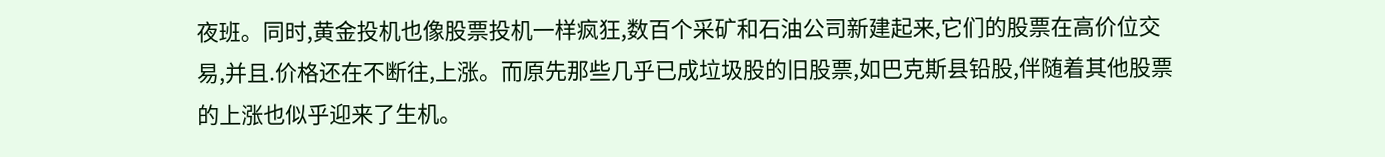夜班。同时,黄金投机也像股票投机一样疯狂,数百个采矿和石油公司新建起来,它们的股票在高价位交易,并且.价格还在不断往,上涨。而原先那些几乎已成垃圾股的旧股票,如巴克斯县铅股,伴随着其他股票的上涨也似乎迎来了生机。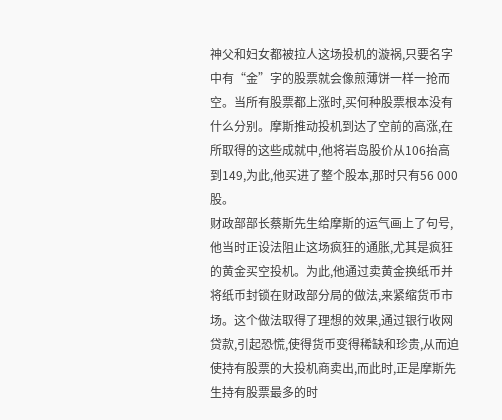神父和妇女都被拉人这场投机的漩祸,只要名字中有“金”字的股票就会像煎薄饼一样一抢而空。当所有股票都上涨时,买何种股票根本没有什么分别。摩斯推动投机到达了空前的高涨,在所取得的这些成就中,他将岩岛股价从106抬高到149,为此,他买进了整个股本,那时只有56 000股。
财政部部长蔡斯先生给摩斯的运气画上了句号,他当时正设法阻止这场疯狂的通胀,尤其是疯狂的黄金买空投机。为此,他通过卖黄金换纸币并将纸币封锁在财政部分局的做法,来紧缩货币市场。这个做法取得了理想的效果,通过银行收网贷款,引起恐慌,使得货币变得稀缺和珍贵,从而迫使持有股票的大投机商卖出,而此时,正是摩斯先生持有股票最多的时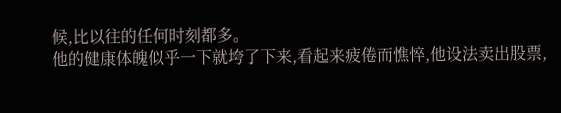候,比以往的任何时刻都多。
他的健康体魄似乎一下就垮了下来,看起来疲倦而憔悴,他设法卖出股票,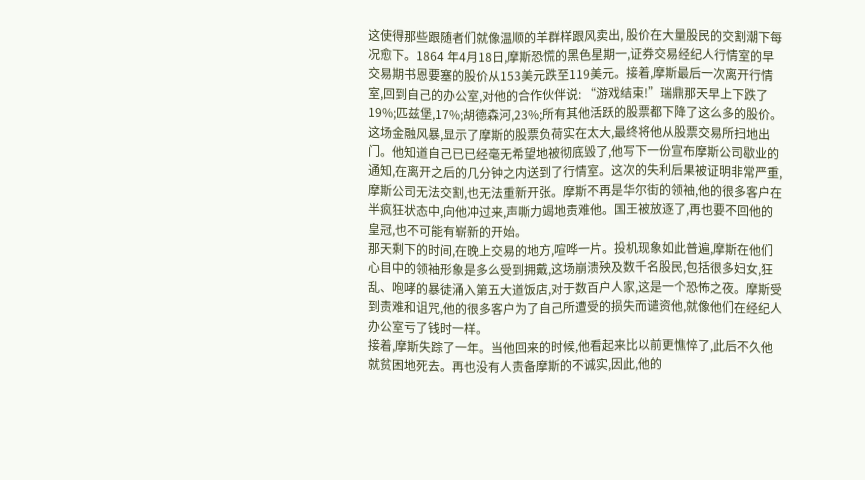这使得那些跟随者们就像温顺的羊群样跟风卖出, 股价在大量股民的交割潮下每况愈下。1864 年4月18日,摩斯恐慌的黑色星期一,证券交易经纪人行情室的早交易期书恩要塞的股价从153美元跌至119美元。接着,摩斯最后一次离开行情室,回到自己的办公室,对他的合作伙伴说: “游戏结束!”瑞鼎那天早上下跌了19%;匹兹堡,17%;胡德森河,23%;所有其他活跃的股票都下降了这么多的股价。
这场金融风暴,显示了摩斯的股票负荷实在太大,最终将他从股票交易所扫地出门。他知道自己已已经毫无希望地被彻底毁了,他写下一份宣布摩斯公司歇业的通知,在离开之后的几分钟之内送到了行情室。这次的失利后果被证明非常严重,摩斯公司无法交割,也无法重新开张。摩斯不再是华尔街的领袖,他的很多客户在半疯狂状态中,向他冲过来,声嘶力竭地责难他。国王被放逐了,再也要不回他的皇冠,也不可能有崭新的开始。
那天剩下的时间,在晚上交易的地方,喧哗一片。投机现象如此普遍,摩斯在他们心目中的领袖形象是多么受到拥戴,这场崩溃殃及数千名股民,包括很多妇女,狂乱、咆哮的暴徒涌入第五大道饭店,对于数百户人家,这是一个恐怖之夜。摩斯受到责难和诅咒,他的很多客户为了自己所遭受的损失而谴资他,就像他们在经纪人办公室亏了钱时一样。
接着,摩斯失踪了一年。当他回来的时候,他看起来比以前更憔悴了,此后不久他就贫困地死去。再也没有人责备摩斯的不诚实,因此,他的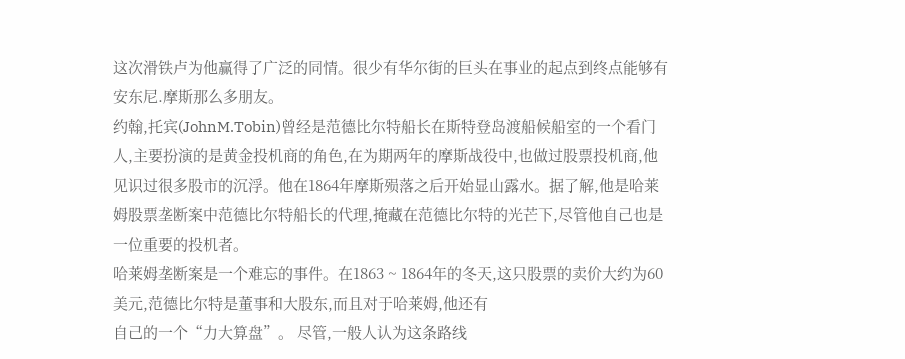这次滑铁卢为他赢得了广泛的同情。很少有华尔街的巨头在事业的起点到终点能够有安东尼.摩斯那么多朋友。
约翰,托宾(JohnM.Tobin)曾经是范德比尔特船长在斯特登岛渡船候船室的一个看门人,主要扮演的是黄金投机商的角色,在为期两年的摩斯战役中,也做过股票投机商,他见识过很多股市的沉浮。他在1864年摩斯殒落之后开始显山露水。据了解,他是哈莱姆股票垄断案中范德比尔特船长的代理,掩藏在范德比尔特的光芒下,尽管他自己也是一位重要的投机者。
哈莱姆垄断案是一个难忘的事件。在1863 ~ 1864年的冬天,这只股票的卖价大约为60美元,范德比尔特是董事和大股东,而且对于哈莱姆,他还有
自己的一个“力大算盘”。 尽管,一般人认为这条路线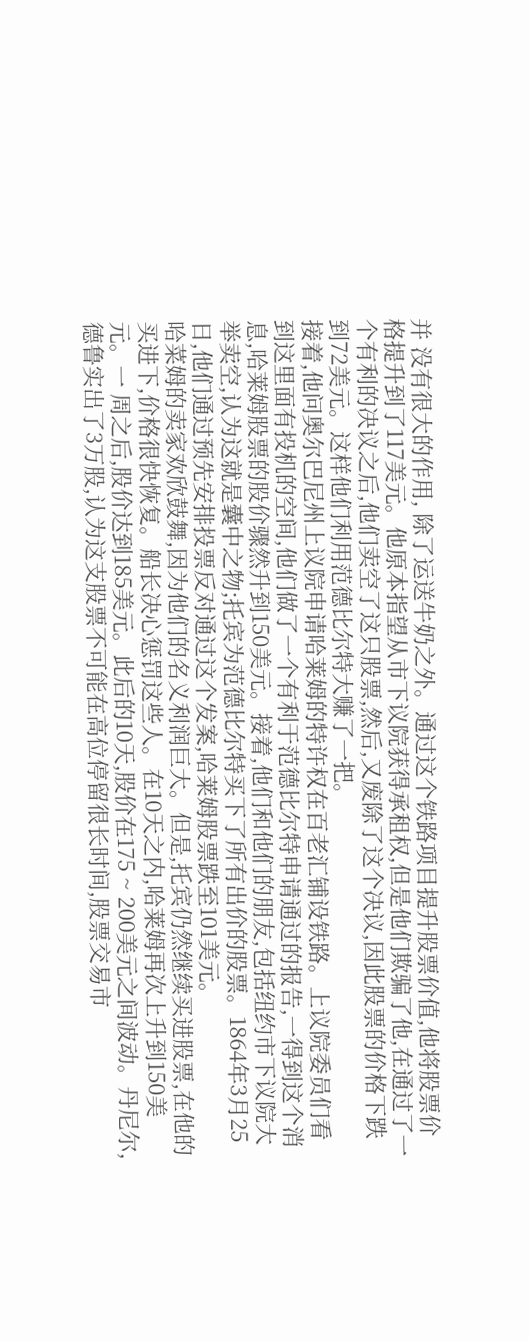并 没有很大的作用, 除了运送牛奶之外。通过这个铁路项目提升股票价值,他将股票价格提升到了117美元。他原本指望从市下议院获得承租权,但是他们欺骗了他,在通过了一个有利的决议之后,他们卖空了这只股票,然后,又废除了这个决议,因此股票的价格下跌到72美元。这样他们利用范德比尔特大赚了一把。
接着,他问奥尔巴尼州上议院申请哈莱姆的特许权在百老汇铺设铁路。上议院委员们看到这里面有投机的空间,他们做了一个有利于范德比尔特申请通过的报告,一得到这个消息,哈莱姆股票的股价骤然升到150美元。接着,他们和他们的朋友,包括纽约市下议院大举卖空,认为这就是囊中之物;托宾为范德比尔特买下了所有出价的股票。1864年3月25日,他们通过预先安排投票反对通过这个发案,哈莱姆股票跌至101美元。
哈菜姆的卖家欢欣鼓舞,因为他们的名义利润巨大。但是,托宾仍然继续买进股票,在他的买进下,价格很快恢复。船长决心惩罚这些人。在10天之内,哈莱姆再次上升到150美元。一 周之后,股价达到185美元。此后的10天,股价在175 ~ 200美元之间波动。丹尼尔,德鲁实出了3万股,认为这支股票不可能在高位停留很长时间,股票交易市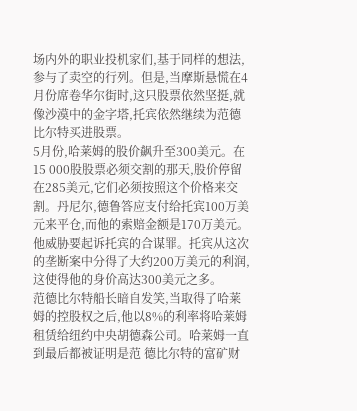场内外的职业投机家们,基于同样的想法,参与了卖空的行列。但是,当摩斯悬慌在4月份席卷华尔街时,这只股票依然坚挺,就像沙漠中的金字塔,托宾依然继续为范德比尔特买进股票。
5月份,哈莱姆的股价飙升至300美元。在15 000股股票必须交割的那天,股价停留在285美元,它们必须按照这个价格来交割。丹尼尔,德鲁答应支付给托宾100万美元来平仓,而他的索赔金额是170万美元。他威胁要起诉托宾的合谋罪。托宾从这次的垄断案中分得了大约200万美元的利润,这使得他的身价高达300美元之多。
范德比尔特船长暗自发笑,当取得了哈莱姆的控股权之后,他以8%的利率将哈莱姆租赁给纽约中央胡德森公司。哈莱姆一直到最后都被证明是范 德比尔特的富矿财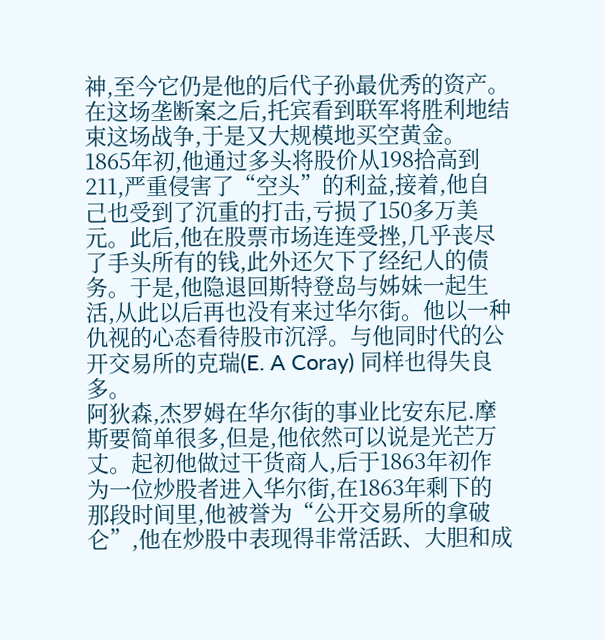神,至今它仍是他的后代子孙最优秀的资产。在这场垄断案之后,托宾看到联军将胜利地结束这场战争,于是又大规模地买空黄金。1865年初,他通过多头将股价从198拾高到211,严重侵害了“空头”的利益,接着,他自己也受到了沉重的打击,亏损了150多万美元。此后,他在股票市场连连受挫,几乎丧尽了手头所有的钱,此外还欠下了经纪人的债务。于是,他隐退回斯特登岛与姊妹一起生活,从此以后再也没有来过华尔街。他以一种仇视的心态看待股市沉浮。与他同时代的公开交易所的克瑞(E. A Coray) 同样也得失良多。
阿狄森,杰罗姆在华尔街的事业比安东尼.摩斯要简单很多,但是,他依然可以说是光芒万丈。起初他做过干货商人,后于1863年初作为一位炒股者进入华尔街,在1863年剩下的那段时间里,他被誉为“公开交易所的拿破仑”,他在炒股中表现得非常活跃、大胆和成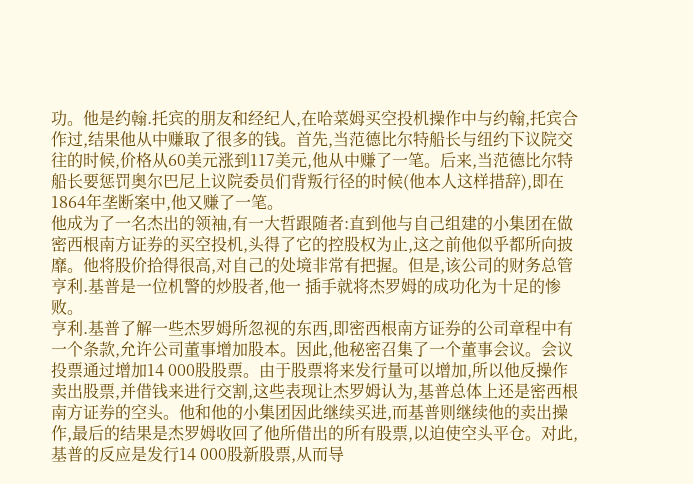功。他是约翰.托宾的朋友和经纪人,在哈菜姆买空投机操作中与约翰,托宾合作过,结果他从中赚取了很多的钱。首先,当范德比尔特船长与纽约下议院交往的时候,价格从60美元涨到117美元,他从中赚了一笔。后来,当范德比尔特船长要惩罚奥尔巴尼上议院委员们背叛行径的时候(他本人这样措辞),即在1864年垄断案中,他又赚了一笔。
他成为了一名杰出的领袖,有一大哲跟随者:直到他与自己组建的小集团在做密西根南方证券的买空投机,头得了它的控股权为止,这之前他似乎都所向披靡。他将股价拾得很高,对自己的处境非常有把握。但是,该公司的财务总管亨利.基普是一位机警的炒股者,他一 插手就将杰罗姆的成功化为十足的惨败。
亨利.基普了解一些杰罗姆所忽视的东西,即密西根南方证券的公司章程中有一个条款,允许公司董事增加股本。因此,他秘密召集了一个董事会议。会议投票通过增加14 000股股票。由于股票将来发行量可以增加,所以他反操作卖出股票,并借钱来进行交割,这些表现让杰罗姆认为,基普总体上还是密西根南方证券的空头。他和他的小集团因此继续买进,而基普则继续他的卖出操作,最后的结果是杰罗姆收回了他所借出的所有股票,以迫使空头平仓。对此,基普的反应是发行14 000股新股票,从而导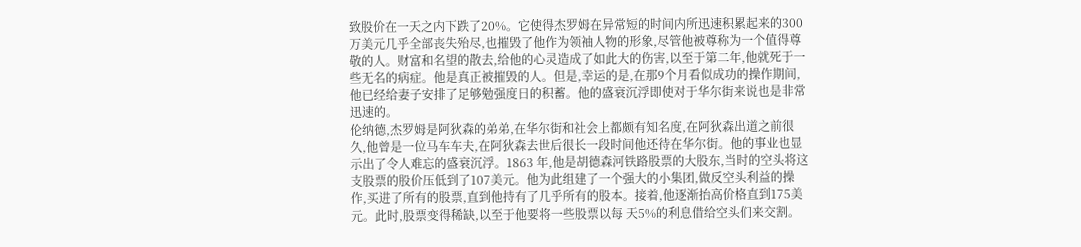致股价在一天之内下跌了20%。它使得杰罗姆在异常短的时间内所迅速积累起来的300万美元几乎全部丧失殆尽,也摧毁了他作为领袖人物的形象,尽管他被尊称为一个值得尊敬的人。财富和名望的散去,给他的心灵造成了如此大的伤害,以至于第二年,他就死于一些无名的病症。他是真正被摧毁的人。但是,幸运的是,在那9个月看似成功的操作期间,他已经给妻子安排了足够勉强度日的积蓄。他的盛衰沉浮即使对于华尔街来说也是非常迅速的。
伦纳德,杰罗姆是阿狄森的弟弟,在华尔街和社会上都颇有知名度,在阿狄森出道之前很久,他曾是一位马车车夫,在阿狄森去世后很长一段时间他还待在华尔街。他的事业也显示出了令人难忘的盛衰沉浮。1863 年,他是胡德森河铁路股票的大股东,当时的空头将这支股票的股价压低到了107美元。他为此组建了一个强大的小集团,做反空头利益的操作,买进了所有的股票,直到他持有了几乎所有的股本。接着,他逐渐抬高价格直到175美元。此时,股票变得稀缺,以至于他要将一些股票以每 天5%的利息借给空头们来交割。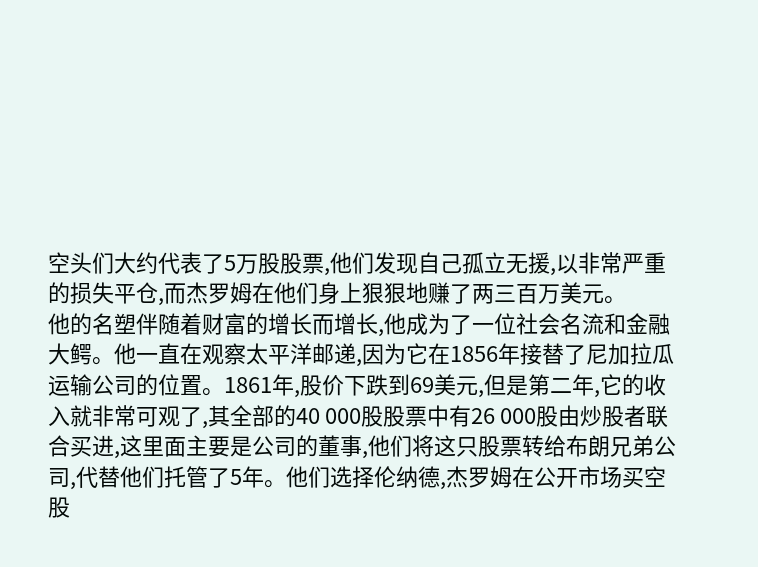空头们大约代表了5万股股票,他们发现自己孤立无援,以非常严重的损失平仓,而杰罗姆在他们身上狠狠地赚了两三百万美元。
他的名塑伴随着财富的增长而增长,他成为了一位社会名流和金融大鳄。他一直在观察太平洋邮递,因为它在1856年接替了尼加拉瓜运输公司的位置。1861年,股价下跌到69美元,但是第二年,它的收入就非常可观了,其全部的40 000股股票中有26 000股由炒股者联合买进,这里面主要是公司的董事,他们将这只股票转给布朗兄弟公司,代替他们托管了5年。他们选择伦纳德,杰罗姆在公开市场买空股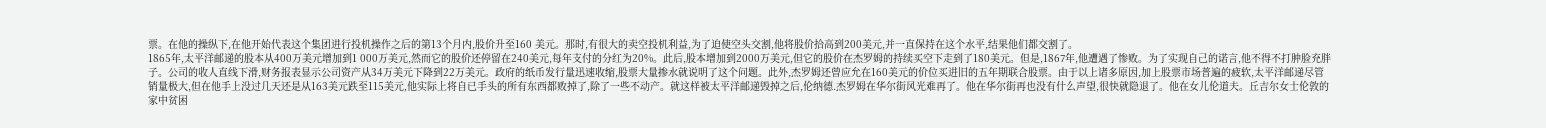票。在他的操纵下,在他开始代表这个集团进行投机操作之后的第13个月内,股价升至160 美元。那时,有很大的卖空投机利益,为了迫使空头交割,他将股价拾高到200美元,并一直保持在这个水平,结果他们都交割了。
1865年,太平洋邮递的股本从400万美元增加到1 000万美元,然而它的股价还停留在240美元,每年支付的分红为20%。此后,股本增加到2000万美元,但它的股价在杰罗姆的持续买空下走到了180美元。但是,1867年,他遭遇了惨败。为了实现自己的诺言,他不得不打肿脸充胖子。公司的收人直线下滑,财务报表显示公司资产从34万美元下降到22万美元。政府的纸币发行量迅速收缩,股票大量掺水就说明了这个问题。此外,杰罗姆还曾应允在160美元的价位买进旧的五年期联合股票。由于以上诸多原因,加上股票市场普遍的疲软,太平洋邮递尽管销量极大,但在他手上没过几天还是从163美元跌至115美元,他实际上将自已手头的所有东西都败掉了,除了一些不动产。就这样被太平洋邮递毁掉之后,伦纳德.杰罗姆在华尔街风光难再了。他在华尔街再也没有什么声望,很快就隐退了。他在女儿伦道夫。丘吉尔女士伦敦的家中贫困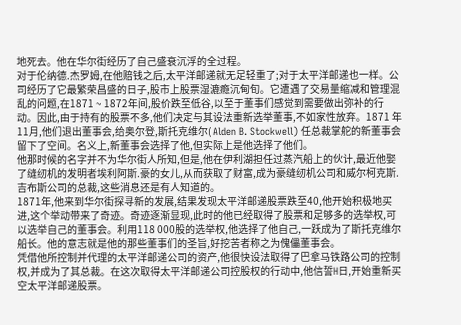地死去。他在华尔街经历了自己盛衰沉浮的全过程。
对于伦纳德.杰罗姆,在他赔钱之后,太平洋邮递就无足轻重了;对于太平洋邮递也一样。公司经历了它最繁荣昌盛的日子,股市上股票湿漉瘾沉甸旬。它遭遇了交易量缩减和管理混乱的问题,在1871 ~ 1872年间,股价跌至低谷,以至于董事们感觉到需要做出弥补的行动。因此,由于持有的股票不多,他们决定与其设法重新选举董事,不如家性放弃。1871 年11月,他们退出董事会,给奥尔登,斯托克维尔( Alden B. Stockwell) 任总裁掌舵的新董事会留下了空间。名义上,新董事会选择了他,但实际上是他选择了他们。
他那时候的名字并不为华尔街人所知,但是,他在伊利湖担任过蒸汽船上的伙计,最近他娶了缝纫机的发明者埃利阿斯.豪的女儿,从而获取了财富,成为豪缝纫机公司和威尔柯克斯.吉布斯公司的总裁,这些消息还是有人知道的。
1871年,他来到华尔街探寻新的发展,结果发现太平洋邮递股票跌至40,他开始积极地买进,这个举动带来了奇迹。奇迹逐渐显现,此时的他已经取得了股票和足够多的选举权,可以选举自己的董事会。利用118 000股的选举权,他选择了他自己,一跃成为了斯托克维尔船长。他的意志就是他的那些董事们的圣旨,好挖苦者称之为傀儡董事会。
凭借他所控制并代理的太平洋邮递公司的资产,他很快设法取得了巴拿马铁路公司的控制权,并成为了其总裁。在这次取得太平洋邮递公司控股权的行动中,他信誓H日,开始重新买空太平洋邮递股票。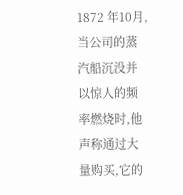1872 年10月,当公司的蒸汽船沉没并以惊人的频率燃烧时,他声称通过大量购买,它的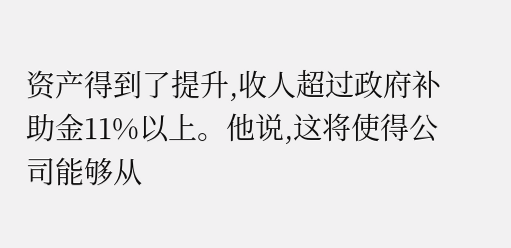资产得到了提升,收人超过政府补助金11%以上。他说,这将使得公司能够从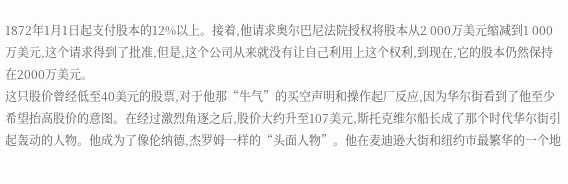1872年1月1日起支付股本的12%以上。接着,他请求奥尔巴尼法院授权将股本从2 000万美元缩减到1 000万美元,这个请求得到了批准,但是,这个公司从来就没有让自己利用上这个权利,到现在,它的股本仍然保持在2000万美元。
这只股价曾经低至40美元的股票,对于他那“牛气”的买空声明和操作起厂反应,因为华尔街看到了他至少希望抬高股价的意图。在经过激烈角逐之后,股价大约升至107美元,斯托克维尔船长成了那个时代华尔街引起轰动的人物。他成为了像伦纳德,杰罗姆一样的“头面人物”。他在麦迪逊大街和纽约市最繁华的一个地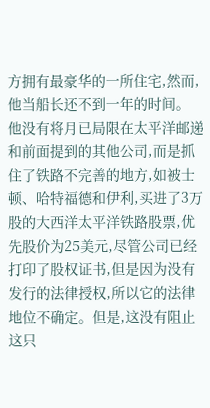方拥有最豪华的一所住宅,然而,他当船长还不到一年的时间。
他没有将月已局限在太平洋邮递和前面提到的其他公司,而是抓住了铁路不完善的地方,如被士顿、哈特福德和伊利,买进了3万股的大西洋太平洋铁路股票,优先股价为25美元,尽管公司已经打印了股权证书,但是因为没有发行的法律授权,所以它的法律地位不确定。但是,这没有阻止这只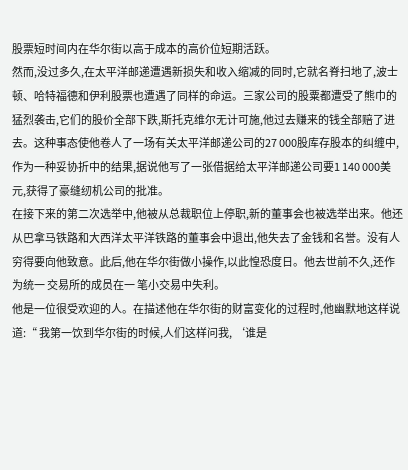股票短时间内在华尔街以高于成本的高价位短期活跃。
然而,没过多久,在太平洋邮递遭遇新损失和收入缩减的同时,它就名脊扫地了,波士顿、哈特福德和伊利股票也遭遇了同样的命运。三家公司的股粟都遭受了熊巾的猛烈袭击,它们的股价全部下跌,斯托克维尔无计可施,他过去赚来的钱全部赔了进去。这种事态使他卷人了一场有关太平洋邮递公司的27 000股库存股本的纠缠中,作为一种妥协折中的结果,据说他写了一张借据给太平洋邮递公司要1 140 000美元,获得了豪缝纫机公司的批准。
在接下来的第二次选举中,他被从总裁职位上停职,新的董事会也被选举出来。他还从巴拿马铁路和大西洋太平洋铁路的董事会中退出,他失去了金钱和名誉。没有人穷得要向他致意。此后,他在华尔街做小操作,以此惶恐度日。他去世前不久,还作为统一 交易所的成员在一 笔小交易中失利。
他是一位很受欢迎的人。在描述他在华尔街的财富变化的过程时,他幽默地这样说道:“ 我第一饮到华尔街的时候,人们这样问我, ‘谁是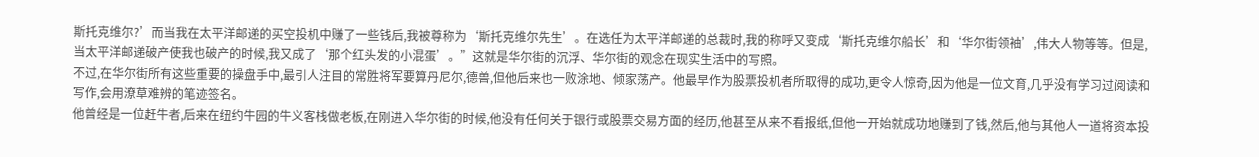斯托克维尔?’而当我在太平洋邮递的买空投机中赚了一些钱后,我被尊称为‘斯托克维尔先生’。在选任为太平洋邮递的总裁时,我的称呼又变成‘斯托克维尔船长’和‘华尔街领袖’,伟大人物等等。但是,当太平洋邮递破产使我也破产的时候,我又成了‘那个红头发的小混蛋’。”这就是华尔街的沉浮、华尔街的观念在现实生活中的写照。
不过,在华尔街所有这些重要的操盘手中,最引人注目的常胜将军要算丹尼尔,德兽,但他后来也一败涂地、倾家荡产。他最早作为股票投机者所取得的成功,更令人惊奇,因为他是一位文育,几乎没有学习过阅读和写作,会用潦草难辨的笔迹签名。
他曾经是一位赶牛者,后来在纽约牛园的牛义客栈做老板,在刚进入华尔街的时候,他没有任何关于银行或股票交易方面的经历,他甚至从来不看报纸,但他一开始就成功地赚到了钱,然后,他与其他人一道将资本投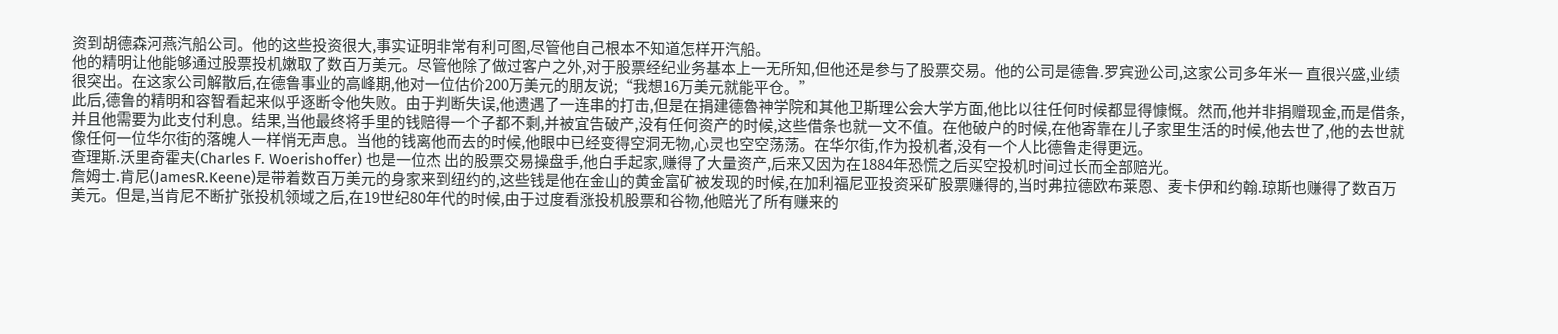资到胡德森河燕汽船公司。他的这些投资很大,事实证明非常有利可图,尽管他自己根本不知道怎样开汽船。
他的精明让他能够通过股票投机嫩取了数百万美元。尽管他除了做过客户之外,对于股票经纪业务基本上一无所知,但他还是参与了股票交易。他的公司是德鲁.罗宾逊公司,这家公司多年米一 直很兴盛,业绩很突出。在这家公司解散后,在德鲁事业的高峰期,他对一位估价200万美元的朋友说;“我想16万美元就能平仓。”
此后,德鲁的精明和容智看起来似乎逐断令他失败。由于判断失误,他遗遇了一连串的打击,但是在捐建德魯神学院和其他卫斯理公会大学方面,他比以往任何时候都显得慷慨。然而,他并非捐赠现金,而是借条,并且他需要为此支付利息。结果,当他最终将手里的钱赔得一个子都不剩,并被宜告破产,没有任何资产的时候,这些借条也就一文不值。在他破户的时候,在他寄靠在儿子家里生活的时候,他去世了,他的去世就像任何一位华尔街的落魄人一样悄无声息。当他的钱离他而去的时候,他眼中已经变得空洞无物,心灵也空空荡荡。在华尔街,作为投机者,没有一个人比德鲁走得更远。
查理斯.沃里奇霍夫(Charles F. Woerishoffer) 也是一位杰 出的股票交易操盘手,他白手起家,赚得了大量资产,后来又因为在1884年恐慌之后买空投机时间过长而全部赔光。
詹姆士.肯尼(JamesR.Keene)是带着数百万美元的身家来到纽约的,这些钱是他在金山的黄金富矿被发现的时候,在加利福尼亚投资采矿股票赚得的,当时弗拉德欧布莱恩、麦卡伊和约翰.琼斯也赚得了数百万美元。但是,当肯尼不断扩张投机领域之后,在19世纪80年代的时候,由于过度看涨投机股票和谷物,他赔光了所有赚来的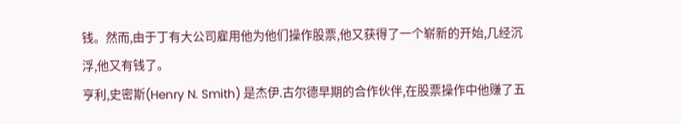钱。然而,由于丁有大公司雇用他为他们操作股票,他又获得了一个崭新的开始,几经沉浮,他又有钱了。
亨利,史密斯(Henry N. Smith) 是杰伊.古尔德早期的合作伙伴,在股票操作中他赚了五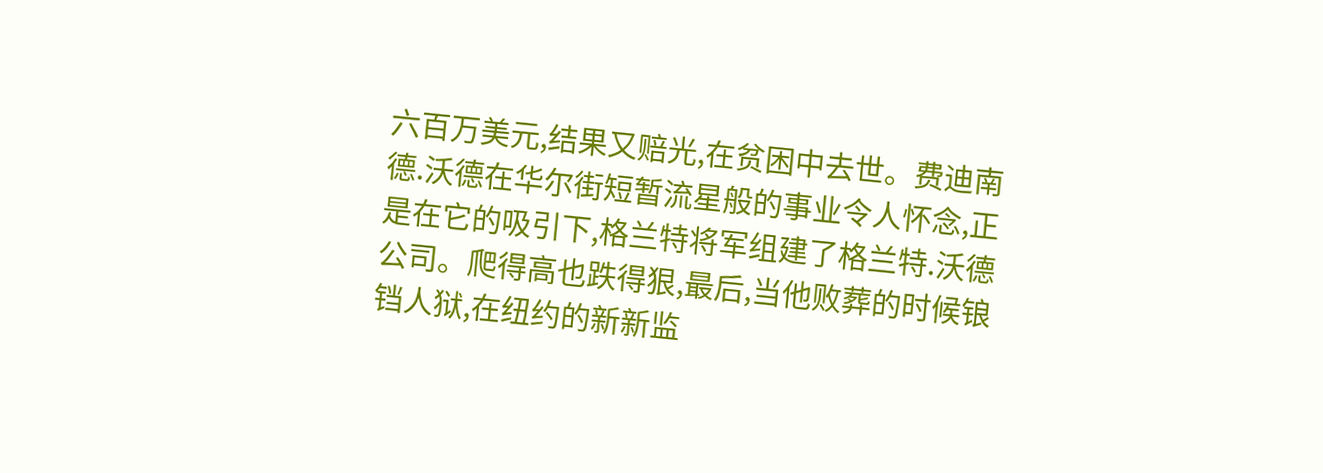六百万美元,结果又赔光,在贫困中去世。费迪南德.沃德在华尔街短暂流星般的事业令人怀念,正是在它的吸引下,格兰特将军组建了格兰特.沃德公司。爬得高也跌得狠,最后,当他败葬的时候锒铛人狱,在纽约的新新监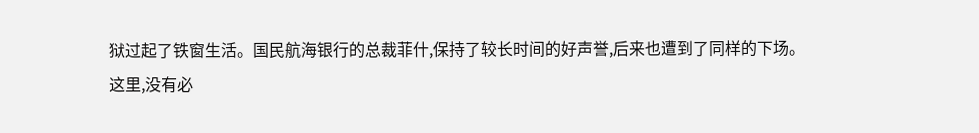狱过起了铁窗生活。国民航海银行的总裁菲什,保持了较长时间的好声誉,后来也遭到了同样的下场。
这里,没有必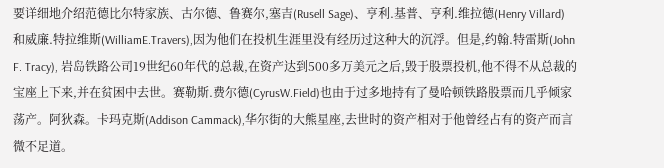要详细地介绍范德比尔特家族、古尔德、鲁赛尔,塞吉(Rusell Sage)、亨利.基普、亨利.维拉德(Henry Villard) 和威廉.特拉维斯(WilliamE.Travers),因为他们在投机生涯里没有经历过这种大的沉浮。但是,约翰.特雷斯(John F. Tracy), 岩岛铁路公司19世纪60年代的总裁,在资产达到500多万美元之后,毁于股票投机,他不得不从总裁的宝座上下来,并在贫困中去世。赛勒斯.费尔德(CyrusW.Field)也由于过多地持有了曼哈顿铁路股票而几乎倾家荡产。阿狄森。卡玛克斯(Addison Cammack),华尔街的大熊星座,去世时的资产相对于他曾经占有的资产而言微不足道。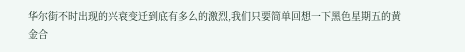华尔街不时出现的兴衰变迁到底有多么的激烈,我们只要简单回想一下黑色星期五的黄金合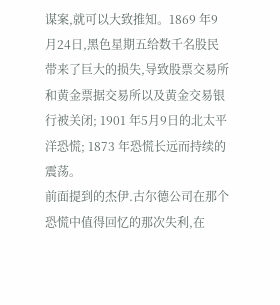谋案,就可以大致推知。1869 年9月24日,黑色星期五给数千名股民带来了巨大的损失,导致股票交易所和黄金票据交易所以及黄金交易银行被关闭; 1901 年5月9日的北太平洋恐慌; 1873 年恐慌长远而持续的震荡。
前面提到的杰伊.古尔德公司在那个恐慌中值得回忆的那次失利,在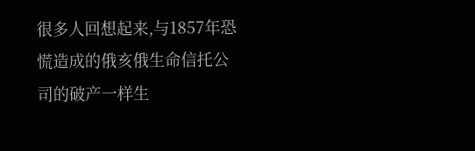很多人回想起来,与1857年恐慌造成的俄亥俄生命信托公司的破产一样生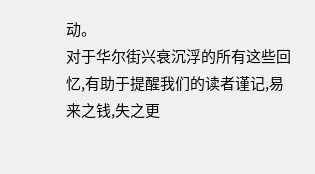动。
对于华尔街兴衰沉浮的所有这些回忆,有助于提醒我们的读者谨记,易来之钱,失之更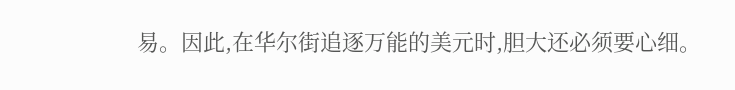易。因此,在华尔街追逐万能的美元时,胆大还必须要心细。